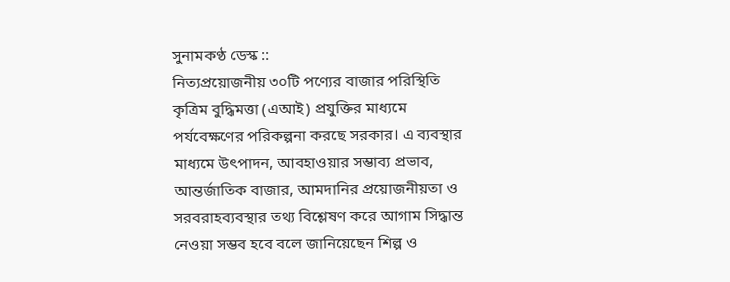সুনামকণ্ঠ ডেস্ক ::
নিত্যপ্রয়োজনীয় ৩০টি পণ্যের বাজার পরিস্থিতি কৃত্রিম বুদ্ধিমত্তা (এআই) প্রযুক্তির মাধ্যমে পর্যবেক্ষণের পরিকল্পনা করছে সরকার। এ ব্যবস্থার মাধ্যমে উৎপাদন, আবহাওয়ার সম্ভাব্য প্রভাব, আন্তর্জাতিক বাজার, আমদানির প্রয়োজনীয়তা ও সরবরাহব্যবস্থার তথ্য বিশ্লেষণ করে আগাম সিদ্ধান্ত নেওয়া সম্ভব হবে বলে জানিয়েছেন শিল্প ও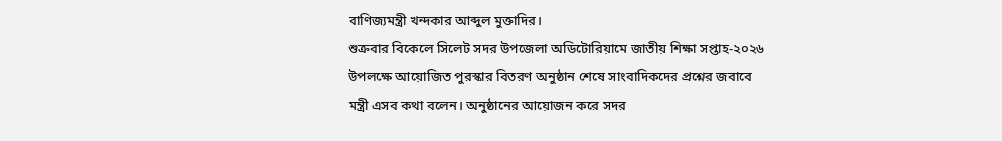বাণিজ্যমন্ত্রী খন্দকার আব্দুল মুক্তাদির।
শুক্রবার বিকেলে সিলেট সদর উপজেলা অডিটোরিয়ামে জাতীয় শিক্ষা সপ্তাহ-২০২৬ উপলক্ষে আয়োজিত পুরস্কার বিতরণ অনুষ্ঠান শেষে সাংবাদিকদের প্রশ্নের জবাবে মন্ত্রী এসব কথা বলেন। অনুষ্ঠানের আয়োজন করে সদর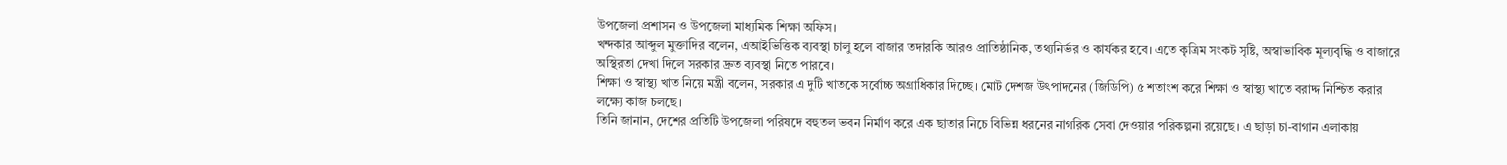উপজেলা প্রশাসন ও উপজেলা মাধ্যমিক শিক্ষা অফিস।
খন্দকার আব্দুল মুক্তাদির বলেন, এআইভিত্তিক ব্যবস্থা চালু হলে বাজার তদারকি আরও প্রাতিষ্ঠানিক, তথ্যনির্ভর ও কার্যকর হবে। এতে কৃত্রিম সংকট সৃষ্টি, অস্বাভাবিক মূল্যবৃদ্ধি ও বাজারে অস্থিরতা দেখা দিলে সরকার দ্রুত ব্যবস্থা নিতে পারবে।
শিক্ষা ও স্বাস্থ্য খাত নিয়ে মন্ত্রী বলেন, সরকার এ দুটি খাতকে সর্বোচ্চ অগ্রাধিকার দিচ্ছে। মোট দেশজ উৎপাদনের (জিডিপি) ৫ শতাংশ করে শিক্ষা ও স্বাস্থ্য খাতে বরাদ্দ নিশ্চিত করার লক্ষ্যে কাজ চলছে।
তিনি জানান, দেশের প্রতিটি উপজেলা পরিষদে বহুতল ভবন নির্মাণ করে এক ছাতার নিচে বিভিন্ন ধরনের নাগরিক সেবা দেওয়ার পরিকল্পনা রয়েছে। এ ছাড়া চা-বাগান এলাকায়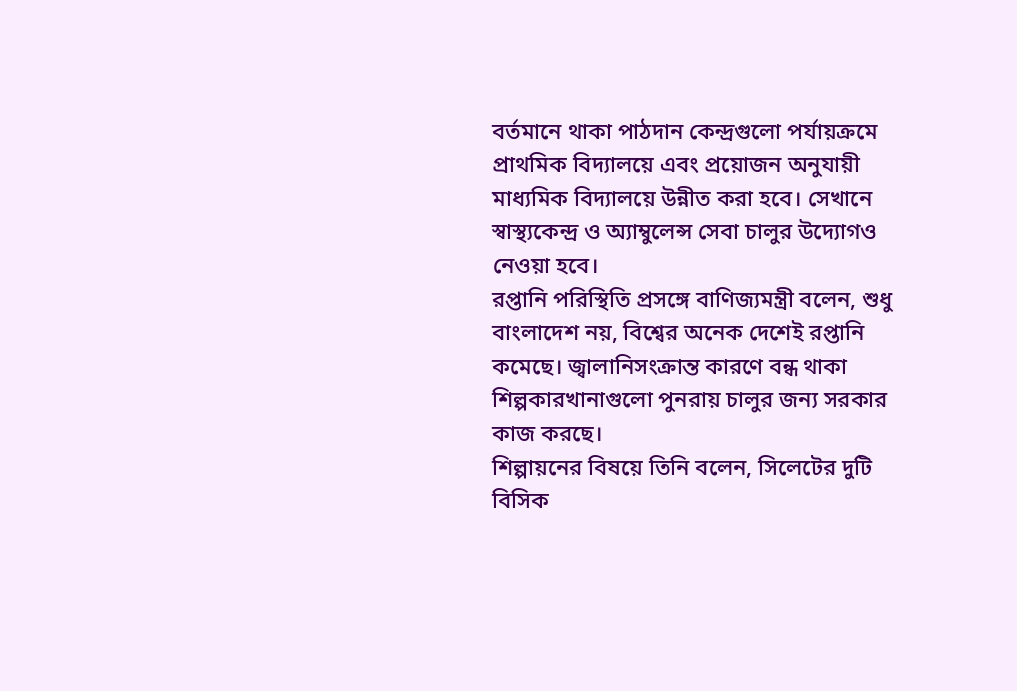বর্তমানে থাকা পাঠদান কেন্দ্রগুলো পর্যায়ক্রমে প্রাথমিক বিদ্যালয়ে এবং প্রয়োজন অনুযায়ী মাধ্যমিক বিদ্যালয়ে উন্নীত করা হবে। সেখানে স্বাস্থ্যকেন্দ্র ও অ্যাম্বুলেন্স সেবা চালুর উদ্যোগও নেওয়া হবে।
রপ্তানি পরিস্থিতি প্রসঙ্গে বাণিজ্যমন্ত্রী বলেন, শুধু বাংলাদেশ নয়, বিশ্বের অনেক দেশেই রপ্তানি কমেছে। জ্বালানিসংক্রান্ত কারণে বন্ধ থাকা শিল্পকারখানাগুলো পুনরায় চালুর জন্য সরকার কাজ করছে।
শিল্পায়নের বিষয়ে তিনি বলেন, সিলেটের দুটি বিসিক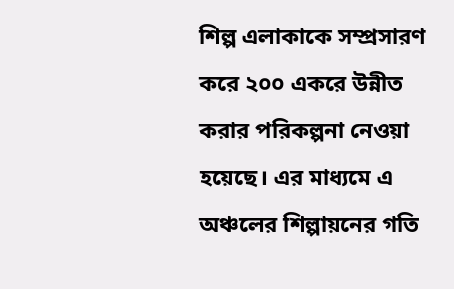শিল্প এলাকাকে সম্প্রসারণ করে ২০০ একরে উন্নীত করার পরিকল্পনা নেওয়া হয়েছে। এর মাধ্যমে এ অঞ্চলের শিল্পায়নের গতি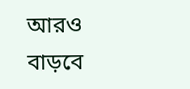আরও বাড়বে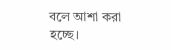বলে আশা করা হচ্ছে।